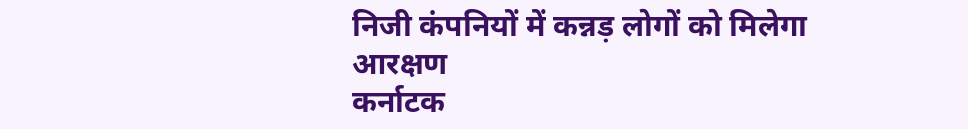निजी कंपनियों में कन्नड़ लोगों को मिलेगा आरक्षण
कर्नाटक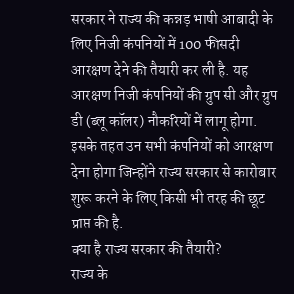सरकार ने राज्य की कन्नड़ भाषी आबादी के लिए निजी कंपनियों में 100 फीसदी आरक्षण देने की तैयारी कर ली है. यह आरक्षण निजी कंपनियों की ग्रुप सी और ग्रुप डी (ब्लू कॉलर) नौकरियों में लागू होगा. इसके तहत उन सभी कंपनियों को आरक्षण देना होगा जिन्होंने राज्य सरकार से कारोबार शुरू करने के लिए किसी भी तरह की छूट प्राप्त की है.
क्या है राज्य सरकार की तैयारी?
राज्य के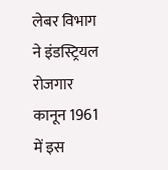लेबर विभाग ने इंडस्ट्रियल रोजगार कानून 1961 में इस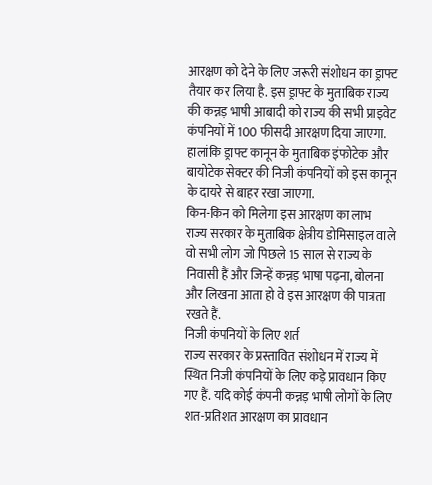आरक्षण को देने के लिए जरूरी संशोधन का ड्राफ्ट तैयार कर लिया है. इस ड्राफ्ट के मुताबिक राज्य की कन्नड़ भाषी आबादी को राज्य की सभी प्राइवेट कंपनियों में 100 फीसदी आरक्षण दिया जाएगा. हालांकि ड्राफ्ट कानून के मुताबिक इंफोटेक और बायोटेक सेक्टर की निजी कंपनियों को इस कानून के दायरे से बाहर रखा जाएगा.
किन-किन को मिलेगा इस आरक्षण का लाभ
राज्य सरकार के मुताबिक क्षेत्रीय डोमिसाइल वाले वो सभी लोग जो पिछले 15 साल से राज्य के निवासी हैं और जिन्हें कन्नड़ भाषा पढ़ना, बोलना और लिखना आता हो वे इस आरक्षण की पात्रता रखते हैं.
निजी कंपनियों के लिए शर्त
राज्य सरकार के प्रस्तावित संशोधन में राज्य में स्थित निजी कंपनियों के लिए कड़े प्रावधान किए गए हैं. यदि कोई कंपनी कन्नड़ भाषी लोगों के लिए शत-प्रतिशत आरक्षण का प्रावधान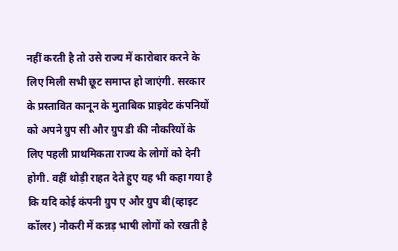नहीं करती है तो उसे राज्य में कारोबार करने के लिए मिली सभी छूट समाप्त हो जाएंगी. सरकार के प्रस्तावित कानून के मुताबिक प्राइवेट कंपनियों को अपने ग्रुप सी और ग्रुप डी की नौकरियों के लिए पहली प्राथमिकता राज्य के लोगों को देनी होगी. वहीं थोड़ी राहत देते हुए यह भी कहा गया है कि यदि कोई कंपनी ग्रुप ए और ग्रुप बी(व्हाइट कॉलर) नौकरी में कन्नड़ भाषी लोगों को रखती है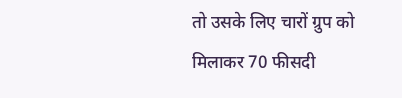तो उसके लिए चारों ग्रुप को मिलाकर 70 फीसदी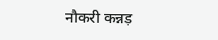नौकरी कन्नड़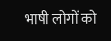भाषी लोगों को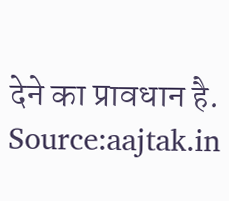देने का प्रावधान है.
Source:aajtak.in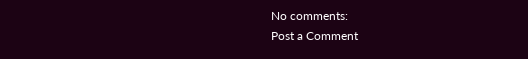No comments:
Post a Comment